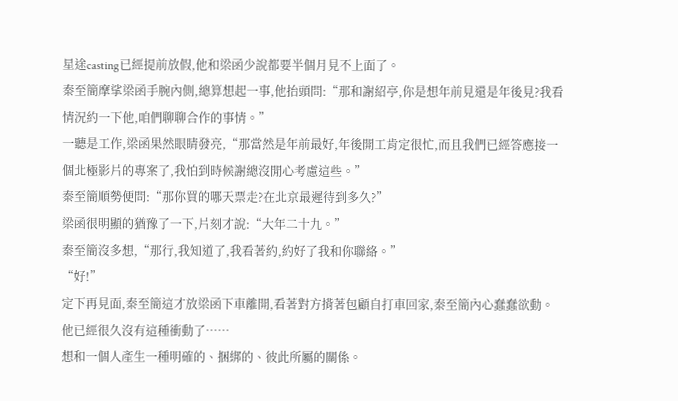星途casting已經提前放假,他和梁函少說都要半個月見不上面了。
秦至簡摩挲梁函手腕內側,總算想起一事,他抬頭問:“那和謝紹亭,你是想年前見還是年後見?我看情況約一下他,咱們聊聊合作的事情。”
一聽是工作,梁函果然眼睛發亮,“那當然是年前最好,年後開工肯定很忙,而且我們已經答應接一個北極影片的專案了,我怕到時候謝總沒閒心考慮這些。”
秦至簡順勢便問:“那你買的哪天票走?在北京最遲待到多久?”
梁函很明顯的猶豫了一下,片刻才說:“大年二十九。”
秦至簡沒多想,“那行,我知道了,我看著約,約好了我和你聯絡。”
“好!”
定下再見面,秦至簡這才放梁函下車離開,看著對方揹著包顧自打車回家,秦至簡內心蠢蠢欲動。
他已經很久沒有這種衝動了……
想和一個人產生一種明確的、捆綁的、彼此所屬的關係。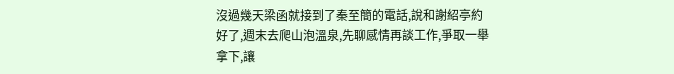沒過幾天梁函就接到了秦至簡的電話,說和謝紹亭約好了,週末去爬山泡溫泉,先聊感情再談工作,爭取一舉拿下,讓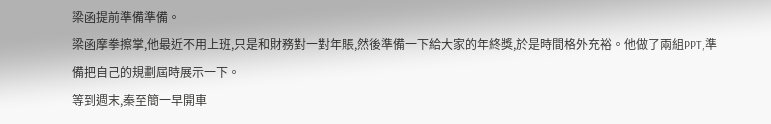梁函提前準備準備。
梁函摩拳擦掌,他最近不用上班,只是和財務對一對年賬,然後準備一下給大家的年終獎,於是時間格外充裕。他做了兩組PPT,準備把自己的規劃屆時展示一下。
等到週末,秦至簡一早開車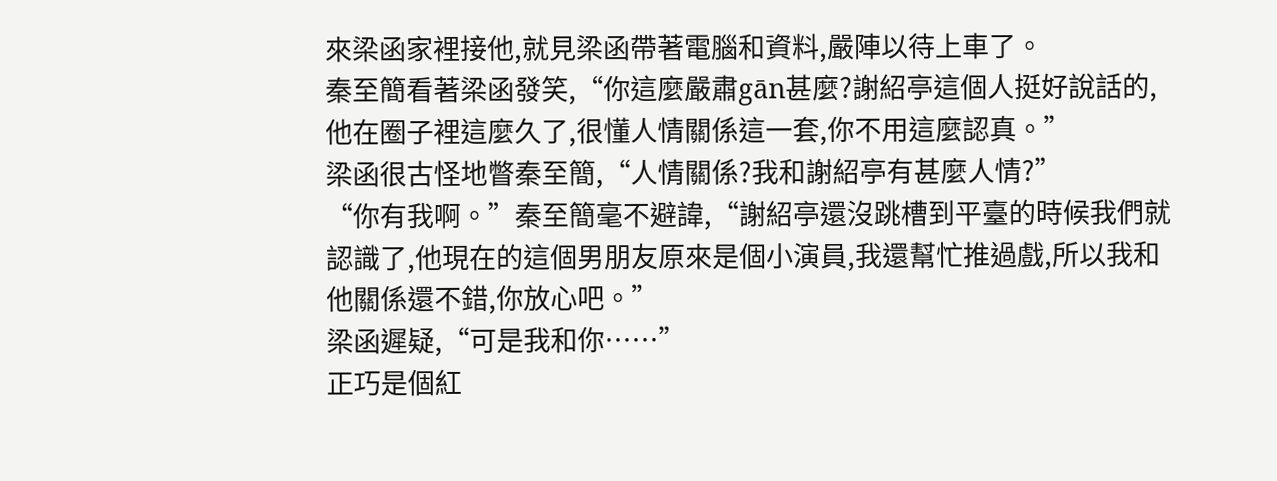來梁函家裡接他,就見梁函帶著電腦和資料,嚴陣以待上車了。
秦至簡看著梁函發笑,“你這麼嚴肅gān甚麼?謝紹亭這個人挺好說話的,他在圈子裡這麼久了,很懂人情關係這一套,你不用這麼認真。”
梁函很古怪地瞥秦至簡,“人情關係?我和謝紹亭有甚麼人情?”
“你有我啊。”秦至簡毫不避諱,“謝紹亭還沒跳槽到平臺的時候我們就認識了,他現在的這個男朋友原來是個小演員,我還幫忙推過戲,所以我和他關係還不錯,你放心吧。”
梁函遲疑,“可是我和你……”
正巧是個紅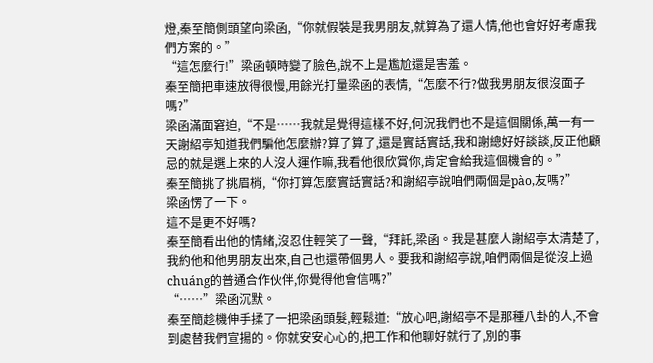燈,秦至簡側頭望向梁函,“你就假裝是我男朋友,就算為了還人情,他也會好好考慮我們方案的。”
“這怎麼行!”梁函頓時變了臉色,說不上是尷尬還是害羞。
秦至簡把車速放得很慢,用餘光打量梁函的表情,“怎麼不行?做我男朋友很沒面子嗎?”
梁函滿面窘迫,“不是……我就是覺得這樣不好,何況我們也不是這個關係,萬一有一天謝紹亭知道我們騙他怎麼辦?算了算了,還是實話實話,我和謝總好好談談,反正他顧忌的就是選上來的人沒人運作嘛,我看他很欣賞你,肯定會給我這個機會的。”
秦至簡挑了挑眉梢,“你打算怎麼實話實話?和謝紹亭說咱們兩個是pào,友嗎?”
梁函愣了一下。
這不是更不好嗎?
秦至簡看出他的情緒,沒忍住輕笑了一聲,“拜託,梁函。我是甚麼人謝紹亭太清楚了,我約他和他男朋友出來,自己也還帶個男人。要我和謝紹亭說,咱們兩個是從沒上過chuáng的普通合作伙伴,你覺得他會信嗎?”
“……”梁函沉默。
秦至簡趁機伸手揉了一把梁函頭髮,輕鬆道:“放心吧,謝紹亭不是那種八卦的人,不會到處替我們宣揚的。你就安安心心的,把工作和他聊好就行了,別的事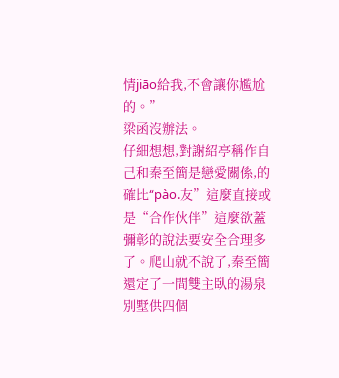情jiāo給我,不會讓你尷尬的。”
梁函沒辦法。
仔細想想,對謝紹亭稱作自己和秦至簡是戀愛關係,的確比“pào.友”這麼直接或是“合作伙伴”這麼欲蓋彌彰的說法要安全合理多了。爬山就不說了,秦至簡還定了一間雙主臥的湯泉別墅供四個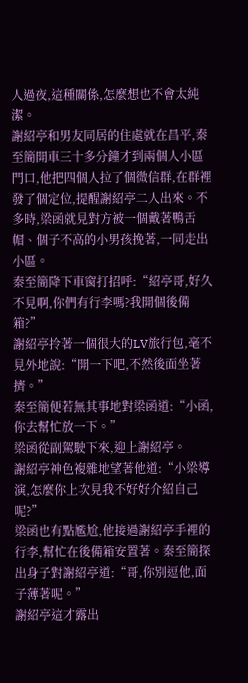人過夜,這種關係,怎麼想也不會太純潔。
謝紹亭和男友同居的住處就在昌平,秦至簡開車三十多分鐘才到兩個人小區門口,他把四個人拉了個微信群,在群裡發了個定位,提醒謝紹亭二人出來。不多時,梁函就見對方被一個戴著鴨舌帽、個子不高的小男孩挽著,一同走出小區。
秦至簡降下車窗打招呼:“紹亭哥,好久不見啊,你們有行李嗎?我開個後備箱?”
謝紹亭拎著一個很大的LV旅行包,毫不見外地說:“開一下吧,不然後面坐著擠。”
秦至簡便若無其事地對梁函道:“小函,你去幫忙放一下。”
梁函從副駕駛下來,迎上謝紹亭。
謝紹亭神色複雜地望著他道:“小梁導演,怎麼你上次見我不好好介紹自己呢?”
梁函也有點尷尬,他接過謝紹亭手裡的行李,幫忙在後備箱安置著。秦至簡探出身子對謝紹亭道:“哥,你別逗他,面子薄著呢。”
謝紹亭這才露出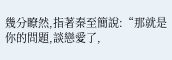幾分瞭然,指著秦至簡說:“那就是你的問題,談戀愛了,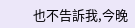也不告訴我,今晚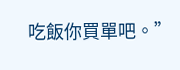吃飯你買單吧。”